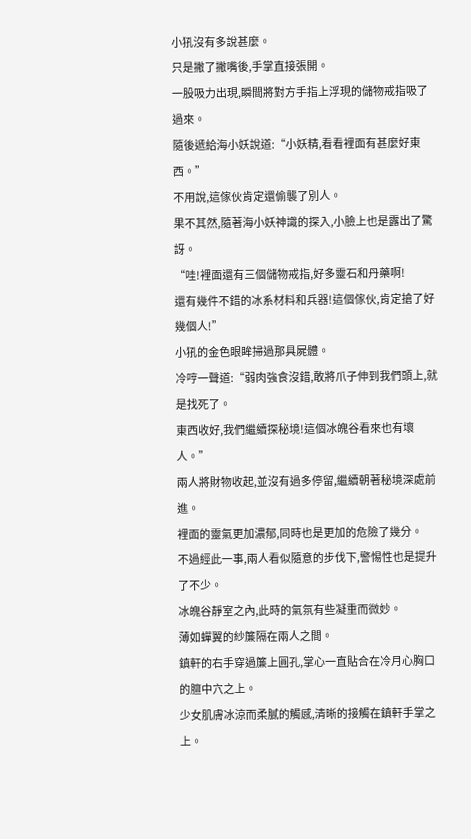小犼沒有多說甚麼。
只是撇了撇嘴後,手掌直接張開。
一股吸力出現,瞬間將對方手指上浮現的儲物戒指吸了過來。
隨後遞給海小妖說道:“小妖精,看看裡面有甚麼好東西。”
不用說,這傢伙肯定還偷襲了別人。
果不其然,隨著海小妖神識的探入,小臉上也是露出了驚訝。
“哇!裡面還有三個儲物戒指,好多靈石和丹藥啊!
還有幾件不錯的冰系材料和兵器!這個傢伙,肯定搶了好幾個人!”
小犼的金色眼眸掃過那具屍體。
冷哼一聲道:“弱肉強食沒錯,敢將爪子伸到我們頭上,就是找死了。
東西收好,我們繼續探秘境!這個冰魄谷看來也有壞人。”
兩人將財物收起,並沒有過多停留,繼續朝著秘境深處前進。
裡面的靈氣更加濃郁,同時也是更加的危險了幾分。
不過經此一事,兩人看似隨意的步伐下,警惕性也是提升了不少。
冰魄谷靜室之內,此時的氣氛有些凝重而微妙。
薄如蟬翼的紗簾隔在兩人之間。
鎮軒的右手穿過簾上圓孔,掌心一直貼合在冷月心胸口的膻中穴之上。
少女肌膚冰涼而柔膩的觸感,清晰的接觸在鎮軒手掌之上。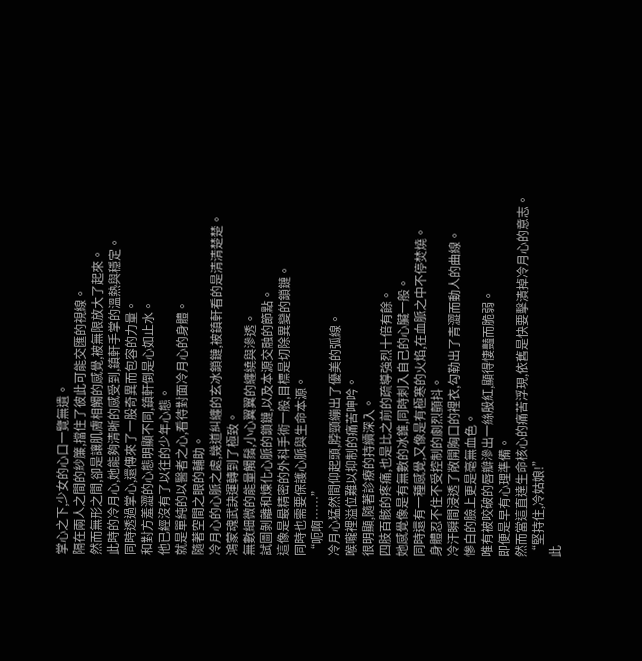掌心之下,少女的心口一覽無遺。
隔在兩人之間的紗簾,擋住了彼此可能交匯的視線。
然而無形之間,卻是讓肌膚相觸的感覺,被無限放大了起來。
此時的冷月心,她能夠清晰的感受到,鎮軒手掌的溫熱與穩定。
同時透過掌心,還傳來了一股奇異而包容的力量。
和對方羞澀的心態明顯不同,鎮軒倒是心如止水。
他已經沒有了以往的少年心態。
就是單純的以醫者之心,看待對面冷月心的身體。
隨著空間之眼的輔助。
冷月心的心脈之處,幾道糾纏的玄冰鎖鏈,被鎮軒看的是清清楚楚。
鴻蒙魂武訣運轉到了極致。
無數細微的能量觸鬚,小心翼翼的纏繞與滲透。
試圖剝離和煉化心脈的鎖鏈,以及本源交融的節點。
這像是最精密的外科手術一般,目標是切除異變的鎖鏈。
同時也需要保護心脈與生命本源。
“呃啊……”
冷月心猛然間仰起頭,脖頸繃出了優美的弧線。
喉嚨裡溢位難以抑制的痛苦呻吟。
很明顯,隨著診療的持續深入。
四肢百骸的疼痛,也是比之前的疏導強烈十倍有餘。
她感覺像是有無數的冰錐,同時刺入自己的心臟一般。
同時還有一種感覺,又像是有極寒的火焰,在血脈之中不停焚燒。
身體忍不住不受控制的劇烈顫抖。
冷汗瞬間浸透了敞開胸口的裡衣,勾勒出了青澀而動人的曲線。
慘白的臉上更是毫無血色。
唯有被咬破的唇瓣滲出一絲殷紅,顯得悽豔而脆弱。
即便是早有心理準備。
然而當這直達生命核心的痛苦浮現,依舊是快要擊潰掉冷月心的意志。
“堅持住,冷姑娘!”
此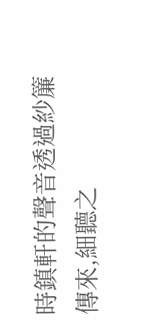時鎮軒的聲音透過紗簾傳來,細聽之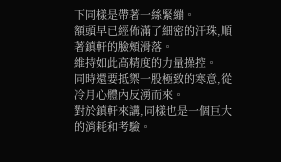下同樣是帶著一絲緊繃。
額頭早已經佈滿了細密的汗珠,順著鎮軒的臉頰滑落。
維持如此高精度的力量操控。
同時還要抵禦一股極致的寒意,從冷月心體內反湧而來。
對於鎮軒來講,同樣也是一個巨大的消耗和考驗。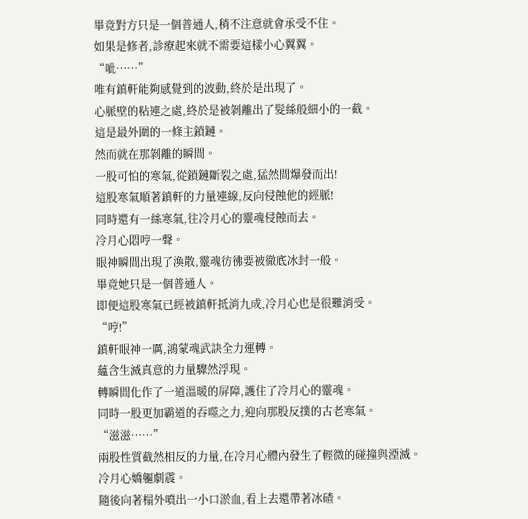畢竟對方只是一個普通人,稍不注意就會承受不住。
如果是修者,診療起來就不需要這樣小心翼翼。
“呲……”
唯有鎮軒能夠感覺到的波動,終於是出現了。
心脈壁的粘連之處,終於是被剝離出了髮絲般細小的一截。
這是最外圍的一條主鎖鏈。
然而就在那剝離的瞬間。
一股可怕的寒氣,從鎖鏈斷裂之處,猛然間爆發而出!
這股寒氣順著鎮軒的力量連線,反向侵蝕他的經脈!
同時還有一絲寒氣,往冷月心的靈魂侵蝕而去。
冷月心悶哼一聲。
眼神瞬間出現了渙散,靈魂彷彿要被徹底冰封一般。
畢竟她只是一個普通人。
即便這股寒氣已經被鎮軒抵消九成,冷月心也是很難消受。
“哼!”
鎮軒眼神一厲,鴻蒙魂武訣全力運轉。
蘊含生滅真意的力量驟然浮現。
轉瞬間化作了一道溫暖的屏障,護住了冷月心的靈魂。
同時一股更加霸道的吞噬之力,迎向那股反撲的古老寒氣。
“滋滋……”
兩股性質截然相反的力量,在冷月心體內發生了輕微的碰撞與湮滅。
冷月心嬌軀劇震。
隨後向著榻外噴出一小口淤血,看上去還帶著冰碴。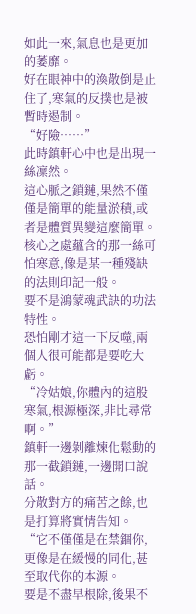如此一來,氣息也是更加的萎靡。
好在眼神中的渙散倒是止住了,寒氣的反撲也是被暫時遏制。
“好險……”
此時鎮軒心中也是出現一絲凜然。
這心脈之鎖鏈,果然不僅僅是簡單的能量淤積,或者是體質異變這麼簡單。
核心之處蘊含的那一絲可怕寒意,像是某一種殘缺的法則印記一般。
要不是鴻蒙魂武訣的功法特性。
恐怕剛才這一下反噬,兩個人很可能都是要吃大虧。
“冷姑娘,你體內的這股寒氣,根源極深,非比尋常啊。”
鎮軒一邊剝離煉化鬆動的那一截鎖鏈,一邊開口說話。
分散對方的痛苦之餘,也是打算將實情告知。
“它不僅僅是在禁錮你,更像是在緩慢的同化,甚至取代你的本源。
要是不盡早根除,後果不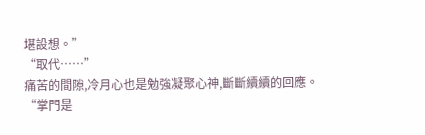堪設想。”
“取代……”
痛苦的間隙,冷月心也是勉強凝聚心神,斷斷續續的回應。
“掌門是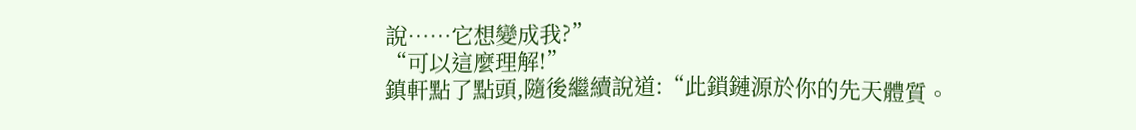說……它想變成我?”
“可以這麼理解!”
鎮軒點了點頭,隨後繼續說道:“此鎖鏈源於你的先天體質。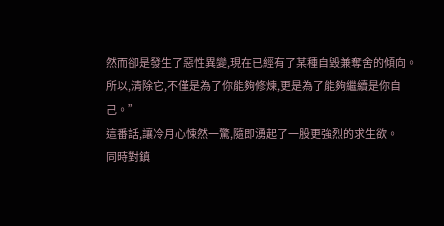然而卻是發生了惡性異變,現在已經有了某種自毀兼奪舍的傾向。
所以,清除它,不僅是為了你能夠修煉,更是為了能夠繼續是你自己。”
這番話,讓冷月心悚然一驚,隨即湧起了一股更強烈的求生欲。
同時對鎮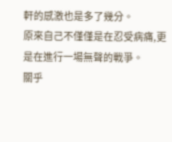軒的感激也是多了幾分。
原來自己不僅僅是在忍受病痛,更是在進行一場無聲的戰爭。
關乎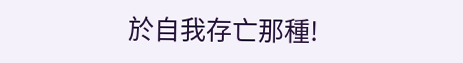於自我存亡那種!